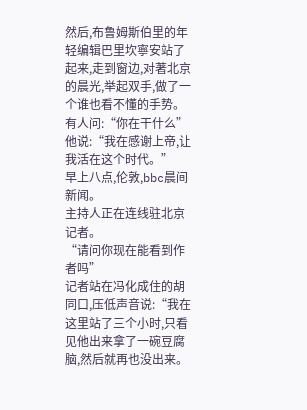然后,布鲁姆斯伯里的年轻编辑巴里坎寧安站了起来,走到窗边,对著北京的晨光,举起双手,做了一个谁也看不懂的手势。
有人问:“你在干什么”
他说:“我在感谢上帝,让我活在这个时代。”
早上八点,伦敦,bbc晨间新闻。
主持人正在连线驻北京记者。
“请问你现在能看到作者吗”
记者站在冯化成住的胡同口,压低声音说:“我在这里站了三个小时,只看见他出来拿了一碗豆腐脑,然后就再也没出来。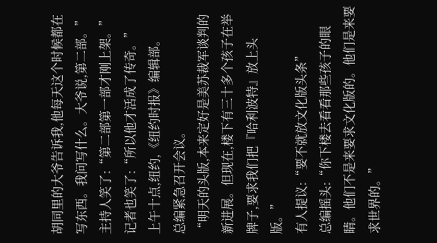胡同里的大爷告诉我,他每天这个时候都在写东西。我问写什么。大爷说,第二部。”
主持人笑了:“第二部第一部才刚上架。”
记者也笑了:“所以他才活成了传奇。”
上午十点,纽约,《纽约时报》编辑部。
总编紧急召开会议。
“明天的头版,本来定好是美苏裁军谈判的新进展。但现在,楼下有三十多个孩子在举牌子,要求我们把『哈利波特』放上头版。”
有人提议:“要不就放文化版头条”
总编摇头:“你下楼去看看那些孩子的眼睛。他们不是来要求文化版的。他们是来要求世界的。”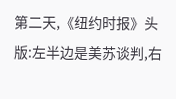第二天,《纽约时报》头版:左半边是美苏谈判,右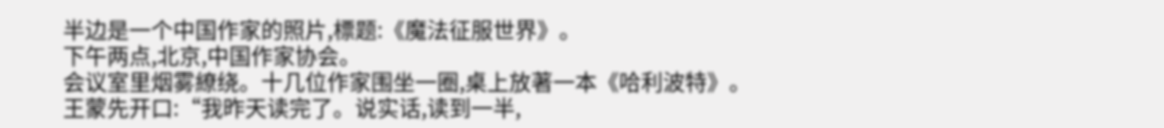半边是一个中国作家的照片,標题:《魔法征服世界》。
下午两点,北京,中国作家协会。
会议室里烟雾繚绕。十几位作家围坐一圈,桌上放著一本《哈利波特》。
王蒙先开口:“我昨天读完了。说实话,读到一半,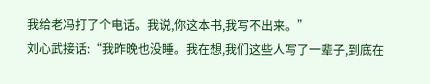我给老冯打了个电话。我说,你这本书,我写不出来。”
刘心武接话:“我昨晚也没睡。我在想,我们这些人写了一辈子,到底在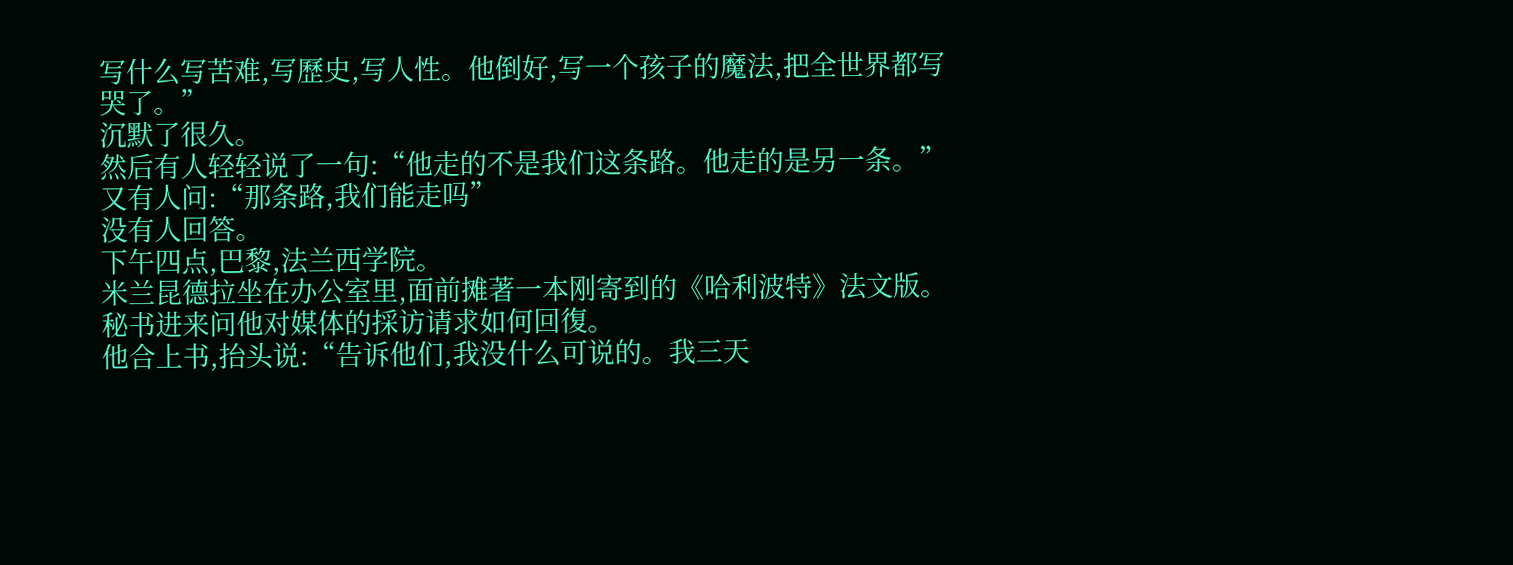写什么写苦难,写歷史,写人性。他倒好,写一个孩子的魔法,把全世界都写哭了。”
沉默了很久。
然后有人轻轻说了一句:“他走的不是我们这条路。他走的是另一条。”
又有人问:“那条路,我们能走吗”
没有人回答。
下午四点,巴黎,法兰西学院。
米兰昆德拉坐在办公室里,面前摊著一本刚寄到的《哈利波特》法文版。秘书进来问他对媒体的採访请求如何回復。
他合上书,抬头说:“告诉他们,我没什么可说的。我三天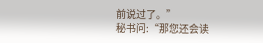前说过了。”
秘书问:“那您还会读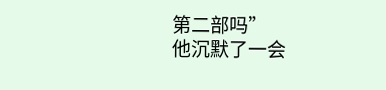第二部吗”
他沉默了一会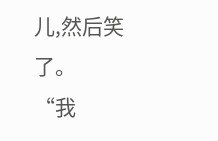儿,然后笑了。
“我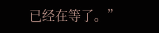已经在等了。”